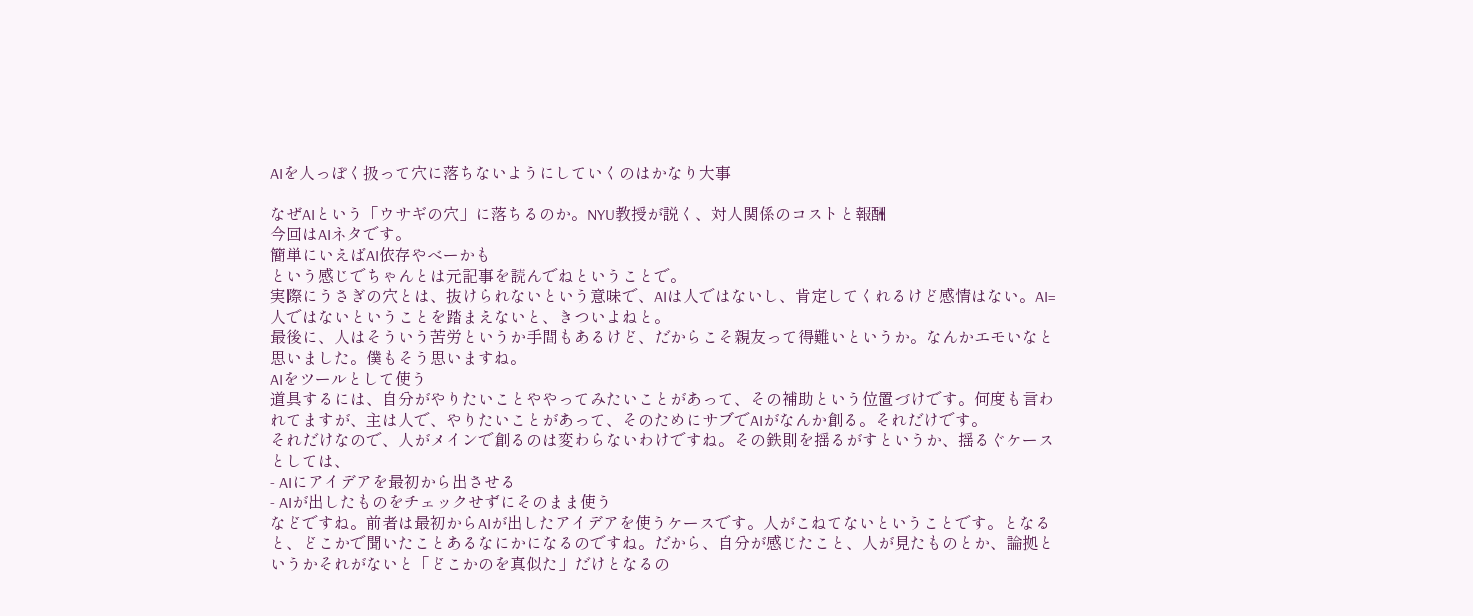AIを人っぽく扱って穴に落ちないようにしていくのはかなり大事

なぜAIという「ウサギの穴」に落ちるのか。NYU教授が説く、対人関係のコストと報酬
今回はAIネタです。
簡単にいえばAI依存やべーかも
という感じでちゃんとは元記事を読んでねということで。
実際にうさぎの穴とは、抜けられないという意味で、AIは人ではないし、肯定してくれるけど感情はない。AI=人ではないということを踏まえないと、きついよねと。
最後に、人はそういう苦労というか手間もあるけど、だからこそ親友って得難いというか。なんかエモいなと思いました。僕もそう思いますね。
AIをツールとして使う
道具するには、自分がやりたいことややってみたいことがあって、その補助という位置づけです。何度も言われてますが、主は人で、やりたいことがあって、そのためにサブでAIがなんか創る。それだけです。
それだけなので、人がメインで創るのは変わらないわけですね。その鉄則を揺るがすというか、揺るぐケースとしては、
- AIにアイデアを最初から出させる
- AIが出したものをチェックせずにそのまま使う
などですね。前者は最初からAIが出したアイデアを使うケースです。人がこねてないということです。となると、どこかで聞いたことあるなにかになるのですね。だから、自分が感じたこと、人が見たものとか、論拠というかそれがないと「どこかのを真似た」だけとなるの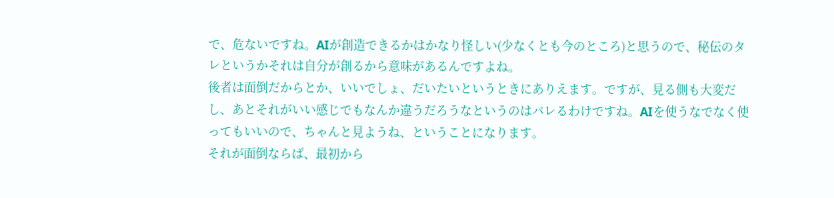で、危ないですね。AIが創造できるかはかなり怪しい(少なくとも今のところ)と思うので、秘伝のタレというかそれは自分が創るから意味があるんですよね。
後者は面倒だからとか、いいでしょ、だいたいというときにありえます。ですが、見る側も大変だし、あとそれがいい感じでもなんか違うだろうなというのはバレるわけですね。AIを使うなでなく使ってもいいので、ちゃんと見ようね、ということになります。
それが面倒ならば、最初から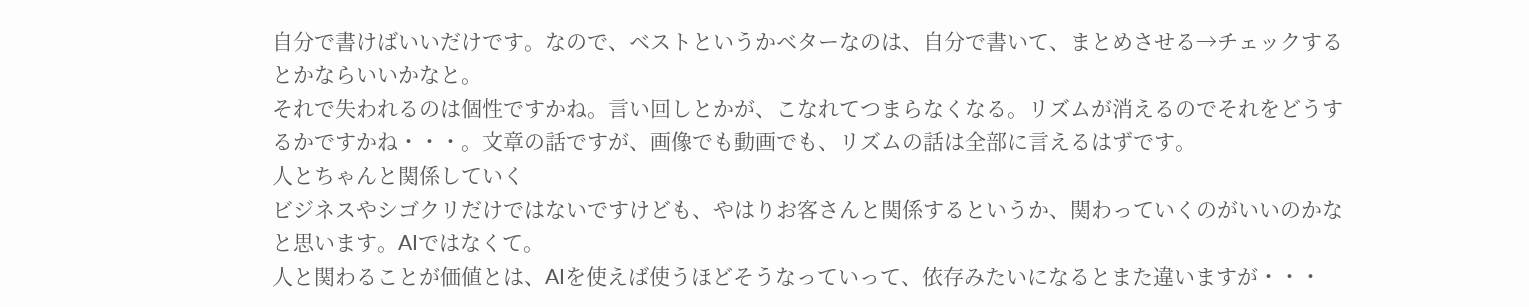自分で書けばいいだけです。なので、ベストというかベターなのは、自分で書いて、まとめさせる→チェックするとかならいいかなと。
それで失われるのは個性ですかね。言い回しとかが、こなれてつまらなくなる。リズムが消えるのでそれをどうするかですかね・・・。文章の話ですが、画像でも動画でも、リズムの話は全部に言えるはずです。
人とちゃんと関係していく
ビジネスやシゴクリだけではないですけども、やはりお客さんと関係するというか、関わっていくのがいいのかなと思います。AIではなくて。
人と関わることが価値とは、AIを使えば使うほどそうなっていって、依存みたいになるとまた違いますが・・・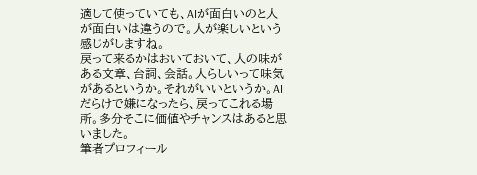適して使っていても、AIが面白いのと人が面白いは違うので。人が楽しいという感じがしますね。
戻って来るかはおいておいて、人の味がある文章、台詞、会話。人らしいって味気があるというか。それがいいというか。AIだらけで嫌になったら、戻ってこれる場所。多分そこに価値やチャンスはあると思いました。
筆者プロフィール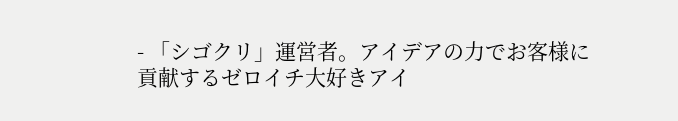- 「シゴクリ」運営者。アイデアの力でお客様に貢献するゼロイチ大好きアイ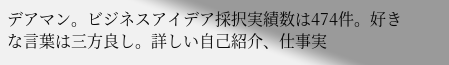デアマン。ビジネスアイデア採択実績数は474件。好きな言葉は三方良し。詳しい自己紹介、仕事実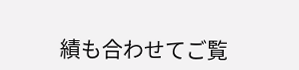績も合わせてご覧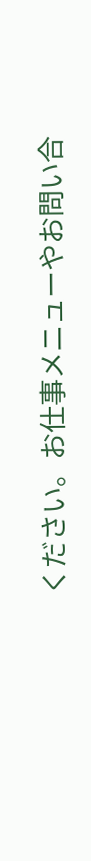ください。お仕事メニューやお問い合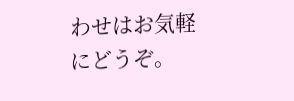わせはお気軽にどうぞ。